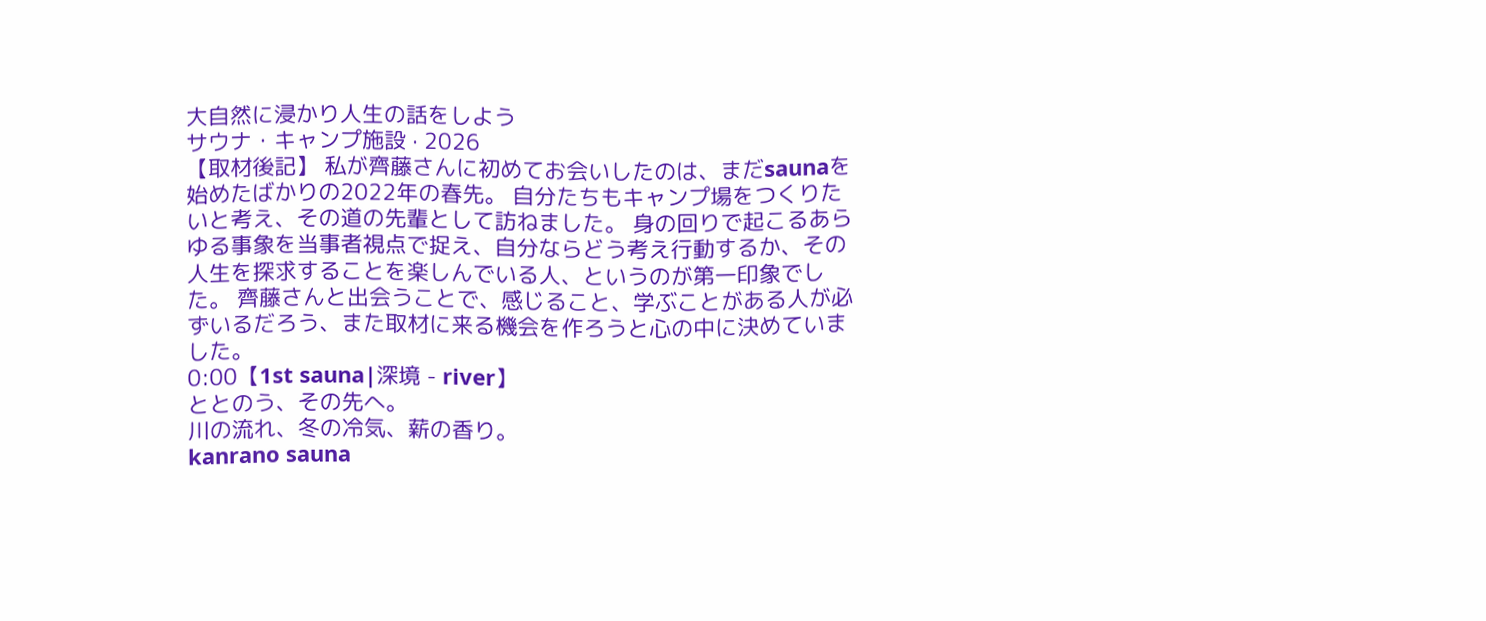大自然に浸かり人生の話をしよう
サウナ・キャンプ施設 · 2026
【取材後記】 私が齊藤さんに初めてお会いしたのは、まだsaunaを始めたばかりの2022年の春先。 自分たちもキャンプ場をつくりたいと考え、その道の先輩として訪ねました。 身の回りで起こるあらゆる事象を当事者視点で捉え、自分ならどう考え行動するか、その人生を探求することを楽しんでいる人、というのが第一印象でした。 齊藤さんと出会うことで、感じること、学ぶことがある人が必ずいるだろう、また取材に来る機会を作ろうと心の中に決めていました。
0:00【1st sauna|深境 - river】
ととのう、その先へ。
川の流れ、冬の冷気、薪の香り。
kanrano sauna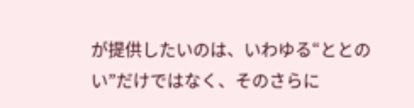が提供したいのは、いわゆる“ととのい”だけではなく、そのさらに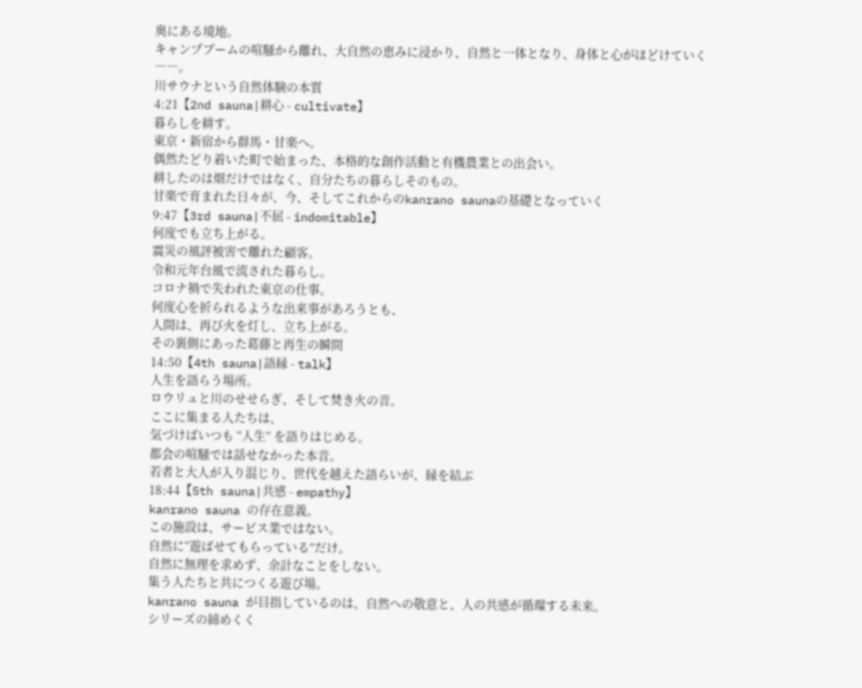奥にある境地。
キャンプブームの喧騒から離れ、大自然の恵みに浸かり、自然と一体となり、身体と心がほどけていく――。
川サウナという自然体験の本質
4:21【2nd sauna|耕心 - cultivate】
暮らしを耕す。
東京・新宿から群馬・甘楽へ。
偶然たどり着いた町で始まった、本格的な創作活動と有機農業との出会い。
耕したのは畑だけではなく、自分たちの暮らしそのもの。
甘楽で育まれた日々が、今、そしてこれからのkanrano saunaの基礎となっていく
9:47【3rd sauna|不屈 - indomitable】
何度でも立ち上がる。
震災の風評被害で離れた顧客。
令和元年台風で流された暮らし。
コロナ禍で失われた東京の仕事。
何度心を折られるような出来事があろうとも、
人間は、再び火を灯し、立ち上がる。
その裏側にあった葛藤と再生の瞬間
14:50【4th sauna|語縁 - talk】
人生を語らう場所。
ロウリュと川のせせらぎ、そして焚き火の音。
ここに集まる人たちは、
気づけばいつも “人生” を語りはじめる。
都会の喧騒では話せなかった本音。
若者と大人が入り混じり、世代を越えた語らいが、縁を結ぶ
18:44【5th sauna|共感 - empathy】
kanrano sauna の存在意義。
この施設は、サービス業ではない。
自然に“遊ばせてもらっている”だけ。
自然に無理を求めず、余計なことをしない。
集う人たちと共につくる遊び場。
kanrano sauna が目指しているのは、自然への敬意と、人の共感が循環する未来。
シリーズの締めくく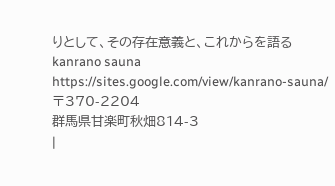りとして、その存在意義と、これからを語る
kanrano sauna
https://sites.google.com/view/kanrano-sauna/
〒370-2204
群馬県甘楽町秋畑814-3
|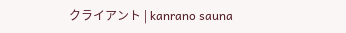クライアント | kanrano sauna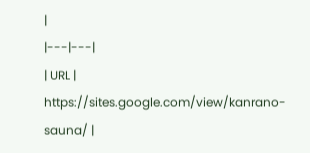|
|---|---|
| URL | https://sites.google.com/view/kanrano-sauna/ |